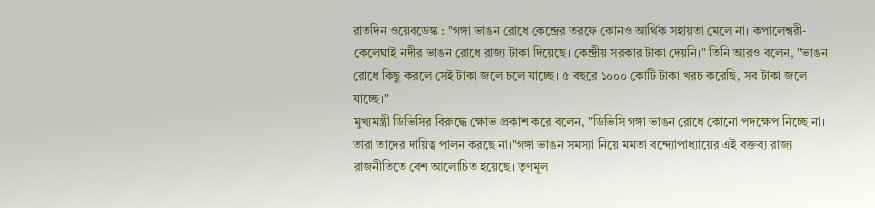রাতদিন ওয়েবডেস্ক : "গঙ্গা ভাঙন রোধে কেন্দ্রের তরফে কোনও আর্থিক সহায়তা মেলে না। কপালেশ্বরী-কেলেঘাই নদীর ভাঙন রোধে রাজ্য টাকা দিয়েছে। কেন্দ্রীয় সরকার টাকা দেয়নি।" তিনি আরও বলেন, "ভাঙন রোধে কিছু করলে সেই টাকা জলে চলে যাচ্ছে। ৫ বছরে ১০০০ কোটি টাকা খরচ করেছি, সব টাকা জলে যাচ্ছে।"
মুখ্যমন্ত্রী ডিভিসির বিরুদ্ধে ক্ষোভ প্রকাশ করে বলেন, "ডিভিসি গঙ্গা ভাঙন রোধে কোনো পদক্ষেপ নিচ্ছে না। তারা তাদের দায়িত্ব পালন করছে না।"গঙ্গা ভাঙন সমস্যা নিয়ে মমতা বন্দ্যোপাধ্যায়ের এই বক্তব্য রাজ্য রাজনীতিতে বেশ আলোচিত হয়েছে। তৃণমূল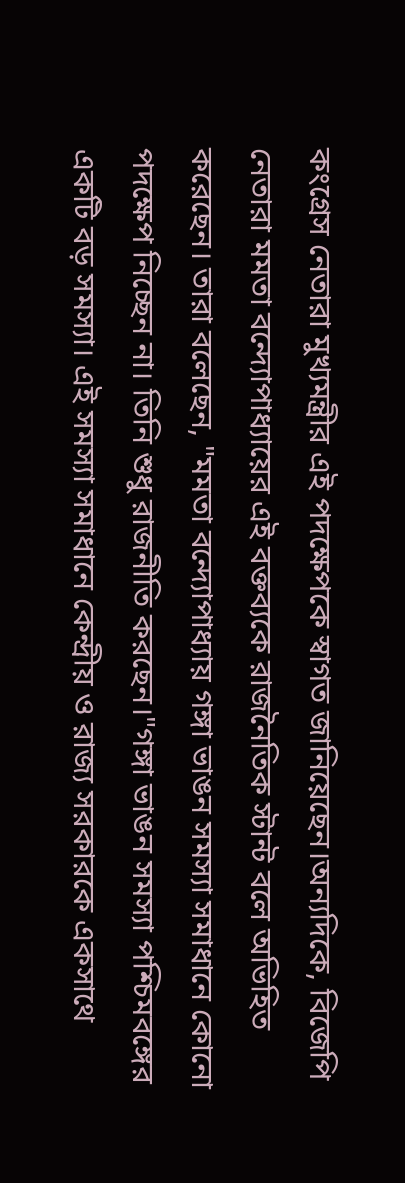কংগ্রেস নেতারা মুখ্যমন্ত্রীর এই পদক্ষেপকে স্বাগত জানিয়েছেন।অন্যদিকে, বিজেপি নেতারা মমতা বন্দ্যোপাধ্যায়ের এই বক্তব্যকে রাজনৈতিক স্টান্ট বলে অভিহিত করেছেন। তারা বলেছেন, "মমতা বন্দ্যোপাধ্যায় গঙ্গা ভাঙন সমস্যা সমাধানে কোনো পদক্ষেপ নিচ্ছেন না। তিনি শুধু রাজনীতি করছেন।"গঙ্গা ভাঙন সমস্যা পশ্চিমবঙ্গের একটি বড় সমস্যা। এই সমস্যা সমাধানে কেন্দ্রীয় ও রাজ্য সরকারকে একসাথে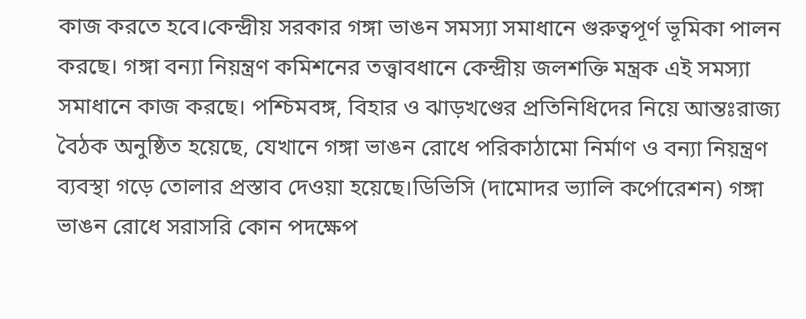কাজ করতে হবে।কেন্দ্রীয় সরকার গঙ্গা ভাঙন সমস্যা সমাধানে গুরুত্বপূর্ণ ভূমিকা পালন করছে। গঙ্গা বন্যা নিয়ন্ত্রণ কমিশনের তত্ত্বাবধানে কেন্দ্রীয় জলশক্তি মন্ত্রক এই সমস্যা সমাধানে কাজ করছে। পশ্চিমবঙ্গ, বিহার ও ঝাড়খণ্ডের প্রতিনিধিদের নিয়ে আন্তঃরাজ্য বৈঠক অনুষ্ঠিত হয়েছে, যেখানে গঙ্গা ভাঙন রোধে পরিকাঠামো নির্মাণ ও বন্যা নিয়ন্ত্রণ ব্যবস্থা গড়ে তোলার প্রস্তাব দেওয়া হয়েছে।ডিভিসি (দামোদর ভ্যালি কর্পোরেশন) গঙ্গা ভাঙন রোধে সরাসরি কোন পদক্ষেপ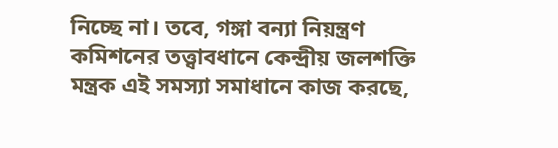নিচ্ছে না। তবে, গঙ্গা বন্যা নিয়ন্ত্রণ কমিশনের তত্ত্বাবধানে কেন্দ্রীয় জলশক্তি মন্ত্রক এই সমস্যা সমাধানে কাজ করছে,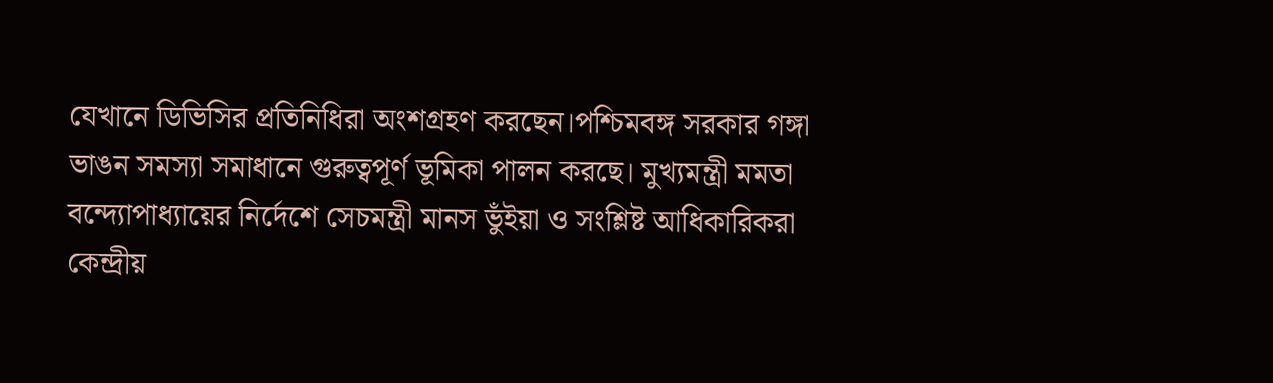যেখানে ডিভিসির প্রতিনিধিরা অংশগ্রহণ করছেন।পশ্চিমবঙ্গ সরকার গঙ্গা ভাঙন সমস্যা সমাধানে গুরুত্বপূর্ণ ভূমিকা পালন করছে। মুখ্যমন্ত্রী মমতা বন্দ্যোপাধ্যায়ের নির্দেশে সেচমন্ত্রী মানস ভুঁইয়া ও সংশ্লিষ্ট আধিকারিকরা কেন্দ্রীয়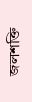জলশক্তি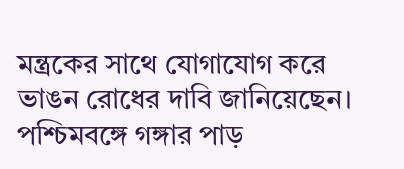মন্ত্রকের সাথে যোগাযোগ করে ভাঙন রোধের দাবি জানিয়েছেন। পশ্চিমবঙ্গে গঙ্গার পাড়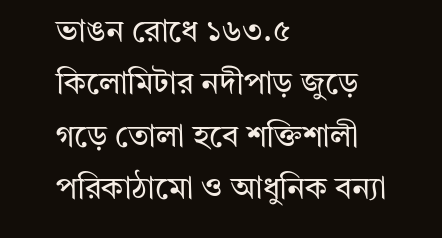ভাঙন রোধে ১৬৩.৫ কিলোমিটার নদীপাড় জুড়ে গড়ে তোলা হবে শক্তিশালী পরিকাঠামো ও আধুনিক বন্যা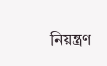নিয়ন্ত্রণ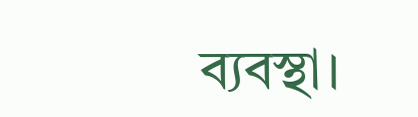ব্যবস্থা।